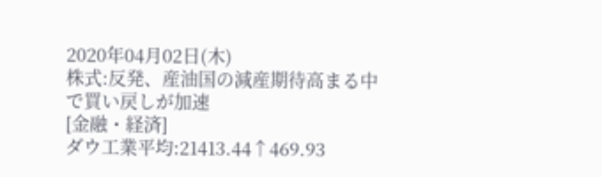2020年04月02日(木)
株式:反発、産油国の減産期待高まる中で買い戻しが加速
[金融・経済]
ダウ工業平均:21413.44↑469.93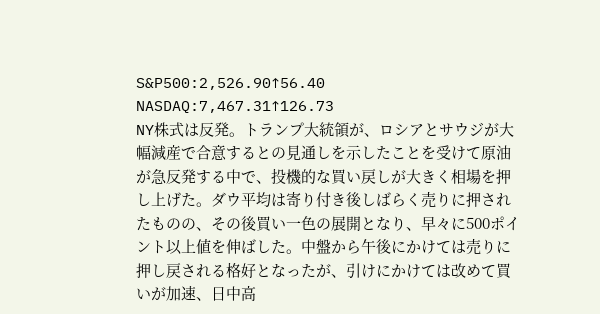S&P500:2,526.90↑56.40
NASDAQ:7,467.31↑126.73
NY株式は反発。トランプ大統領が、ロシアとサウジが大幅減産で合意するとの見通しを示したことを受けて原油が急反発する中で、投機的な買い戻しが大きく相場を押し上げた。ダウ平均は寄り付き後しばらく売りに押されたものの、その後買い一色の展開となり、早々に500ポイント以上値を伸ばした。中盤から午後にかけては売りに押し戻される格好となったが、引けにかけては改めて買いが加速、日中高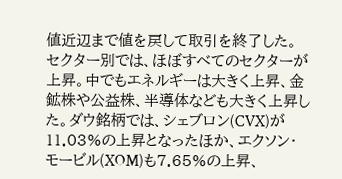値近辺まで値を戻して取引を終了した。
セクター別では、ほぼすべてのセクターが上昇。中でもエネルギーは大きく上昇、金鉱株や公益株、半導体なども大きく上昇した。ダウ銘柄では、シェブロン(CVX)が11.03%の上昇となったほか、エクソン・モービル(XOM)も7.65%の上昇、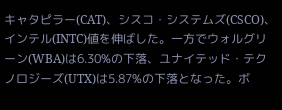キャタピラー(CAT)、シスコ・システムズ(CSCO)、インテル(INTC)値を伸ばした。一方でウォルグリーン(WBA)は6.30%の下落、ユナイテッド・テクノロジーズ(UTX)は5.87%の下落となった。ボ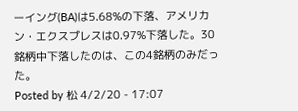ーイング(BA)は5.68%の下落、アメリカン・エクスプレスは0.97%下落した。30銘柄中下落したのは、この4銘柄のみだった。
Posted by 松 4/2/20 - 17:07